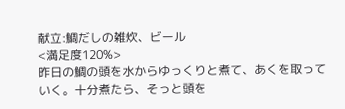献立:鯛だしの雑炊、ビール
<満足度120%>
昨日の鯛の頭を水からゆっくりと煮て、あくを取っていく。十分煮たら、そっと頭を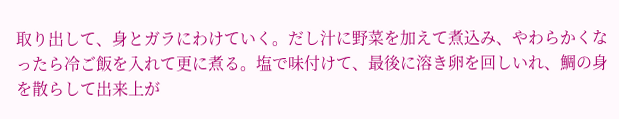取り出して、身とガラにわけていく。だし汁に野菜を加えて煮込み、やわらかくなったら冷ご飯を入れて更に煮る。塩で味付けて、最後に溶き卵を回しいれ、鯛の身を散らして出来上が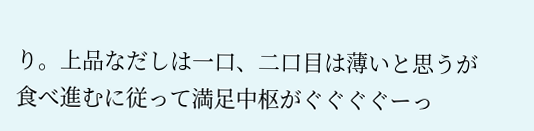り。上品なだしは一口、二口目は薄いと思うが食べ進むに従って満足中枢がぐぐぐぐーっ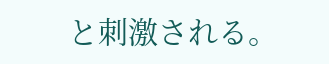と刺激される。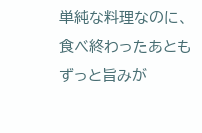単純な料理なのに、食べ終わったあともずっと旨みが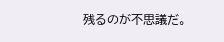残るのが不思議だ。